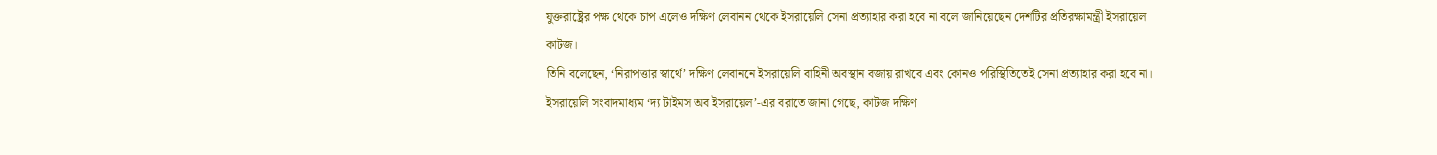যুক্তরাষ্ট্রের পক্ষ থেকে চাপ এলেও দক্ষিণ লেবানন থেকে ইসরায়েলি সেনা প্রত্যাহার করা হবে না বলে জানিয়েছেন দেশটির প্রতিরক্ষামন্ত্রী ইসরায়েল কাটজ।
তিনি বলেছেন, ‘নিরাপত্তার স্বার্থে’ দক্ষিণ লেবাননে ইসরায়েলি বাহিনী অবস্থান বজায় রাখবে এবং কোনও পরিস্থিতিতেই সেনা প্রত্যাহার করা হবে না। ইসরায়েলি সংবাদমাধ্যম ‘দ্য টাইমস অব ইসরায়েল’-এর বরাতে জানা গেছে, কাটজ দক্ষিণ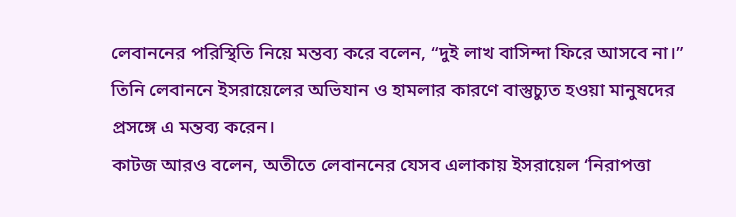লেবাননের পরিস্থিতি নিয়ে মন্তব্য করে বলেন, “দুই লাখ বাসিন্দা ফিরে আসবে না।”
তিনি লেবাননে ইসরায়েলের অভিযান ও হামলার কারণে বাস্তুচ্যুত হওয়া মানুষদের প্রসঙ্গে এ মন্তব্য করেন।
কাটজ আরও বলেন, অতীতে লেবাননের যেসব এলাকায় ইসরায়েল ‘নিরাপত্তা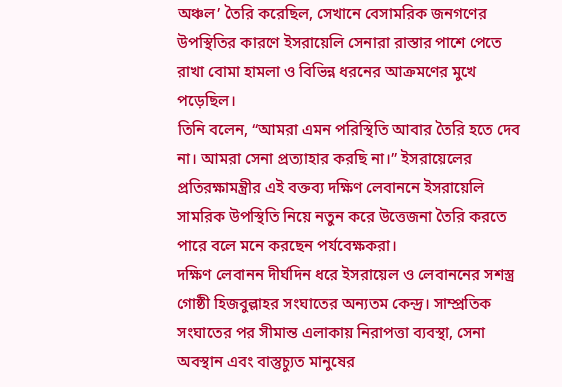অঞ্চল’ তৈরি করেছিল, সেখানে বেসামরিক জনগণের উপস্থিতির কারণে ইসরায়েলি সেনারা রাস্তার পাশে পেতে রাখা বোমা হামলা ও বিভিন্ন ধরনের আক্রমণের মুখে পড়েছিল।
তিনি বলেন, “আমরা এমন পরিস্থিতি আবার তৈরি হতে দেব না। আমরা সেনা প্রত্যাহার করছি না।” ইসরায়েলের প্রতিরক্ষামন্ত্রীর এই বক্তব্য দক্ষিণ লেবাননে ইসরায়েলি সামরিক উপস্থিতি নিয়ে নতুন করে উত্তেজনা তৈরি করতে পারে বলে মনে করছেন পর্যবেক্ষকরা।
দক্ষিণ লেবানন দীর্ঘদিন ধরে ইসরায়েল ও লেবাননের সশস্ত্র গোষ্ঠী হিজবুল্লাহর সংঘাতের অন্যতম কেন্দ্র। সাম্প্রতিক সংঘাতের পর সীমান্ত এলাকায় নিরাপত্তা ব্যবস্থা, সেনা অবস্থান এবং বাস্তুচ্যুত মানুষের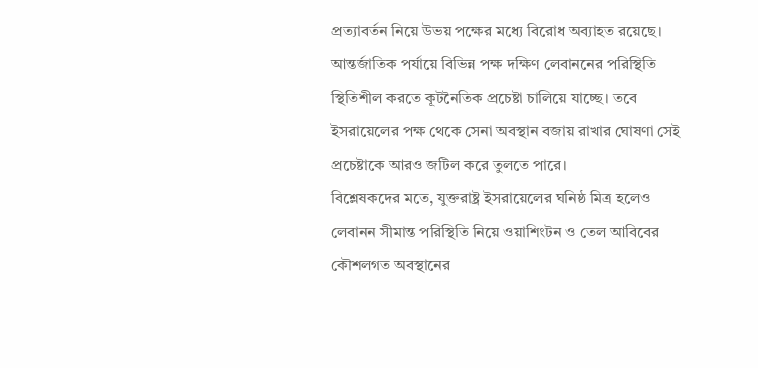প্রত্যাবর্তন নিয়ে উভয় পক্ষের মধ্যে বিরোধ অব্যাহত রয়েছে।
আন্তর্জাতিক পর্যায়ে বিভিন্ন পক্ষ দক্ষিণ লেবাননের পরিস্থিতি স্থিতিশীল করতে কূটনৈতিক প্রচেষ্টা চালিয়ে যাচ্ছে। তবে ইসরায়েলের পক্ষ থেকে সেনা অবস্থান বজায় রাখার ঘোষণা সেই প্রচেষ্টাকে আরও জটিল করে তুলতে পারে।
বিশ্লেষকদের মতে, যুক্তরাষ্ট্র ইসরায়েলের ঘনিষ্ঠ মিত্র হলেও লেবানন সীমান্ত পরিস্থিতি নিয়ে ওয়াশিংটন ও তেল আবিবের কৌশলগত অবস্থানের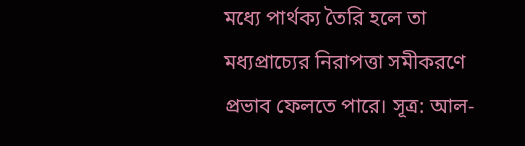মধ্যে পার্থক্য তৈরি হলে তা মধ্যপ্রাচ্যের নিরাপত্তা সমীকরণে প্রভাব ফেলতে পারে। সূত্র: আল-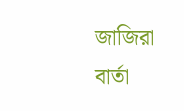জাজিরা
বার্তা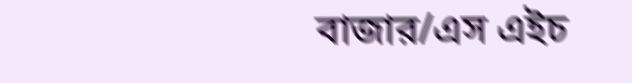বাজার/এস এইচ